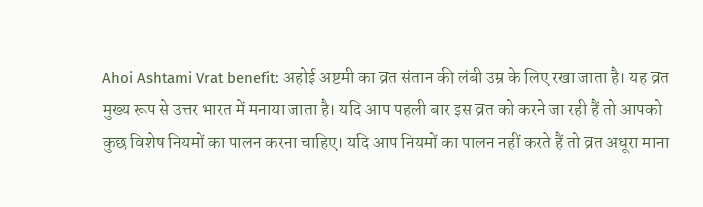Ahoi Ashtami Vrat benefit: अहोई अष्टमी का व्रत संतान की लंबी उम्र के लिए रखा जाता है। यह व्रत मुख्य रूप से उत्तर भारत में मनाया जाता है। यदि आप पहली बार इस व्रत को करने जा रही हैं तो आपको कुछ विशेष नियमों का पालन करना चाहिए। यदि आप नियमों का पालन नहीं करते हैं तो व्रत अधूरा माना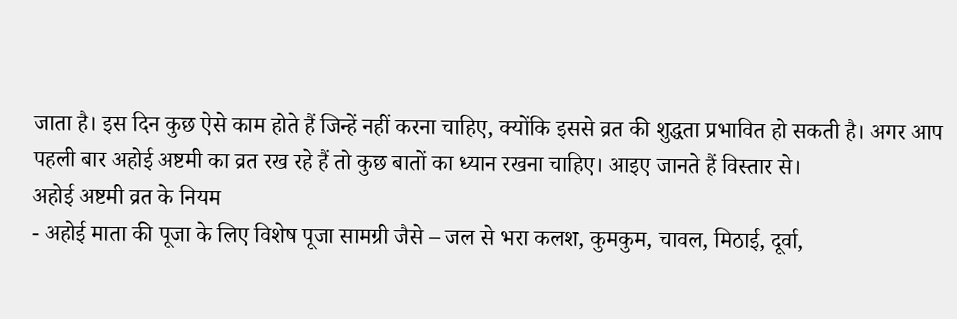जाता है। इस दिन कुछ ऐसे काम होते हैं जिन्हें नहीं करना चाहिए, क्योंकि इससे व्रत की शुद्धता प्रभावित हो सकती है। अगर आप पहली बार अहोई अष्टमी का व्रत रख रहे हैं तो कुछ बातों का ध्यान रखना चाहिए। आइए जानते हैं विस्तार से।
अहोई अष्टमी व्रत के नियम
- अहोई माता की पूजा के लिए विशेष पूजा सामग्री जैसे – जल से भरा कलश, कुमकुम, चावल, मिठाई, दूर्वा,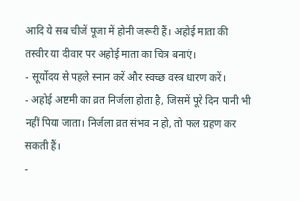आदि ये सब चीजें पूजा में होनी जरूरी हैं। अहोई माता की तस्वीर या दीवार पर अहोई माता का चित्र बनाएं।
- सूर्योदय से पहले स्नान करें और स्वच्छ वस्त्र धारण करें।
- अहोई अष्टमी का व्रत निर्जला होता है, जिसमें पूरे दिन पानी भी नहीं पिया जाता। निर्जला व्रत संभव न हो, तो फल ग्रहण कर सकती हैं।
-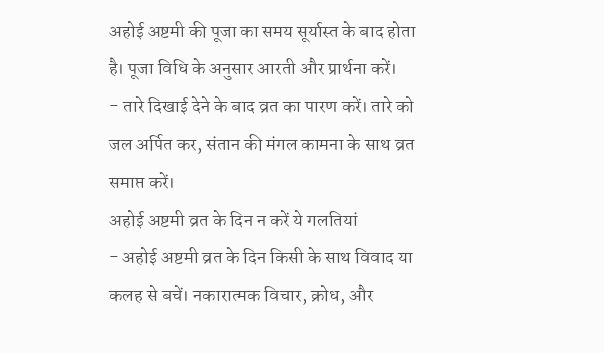अहोई अष्टमी की पूजा का समय सूर्यास्त के बाद होता है। पूजा विधि के अनुसार आरती और प्रार्थना करें।
- तारे दिखाई देने के बाद व्रत का पारण करें। तारे को जल अर्पित कर, संतान की मंगल कामना के साथ व्रत समाप्त करें।
अहोई अष्टमी व्रत के दिन न करें ये गलतियां
- अहोई अष्टमी व्रत के दिन किसी के साथ विवाद या कलह से बचें। नकारात्मक विचार, क्रोध, और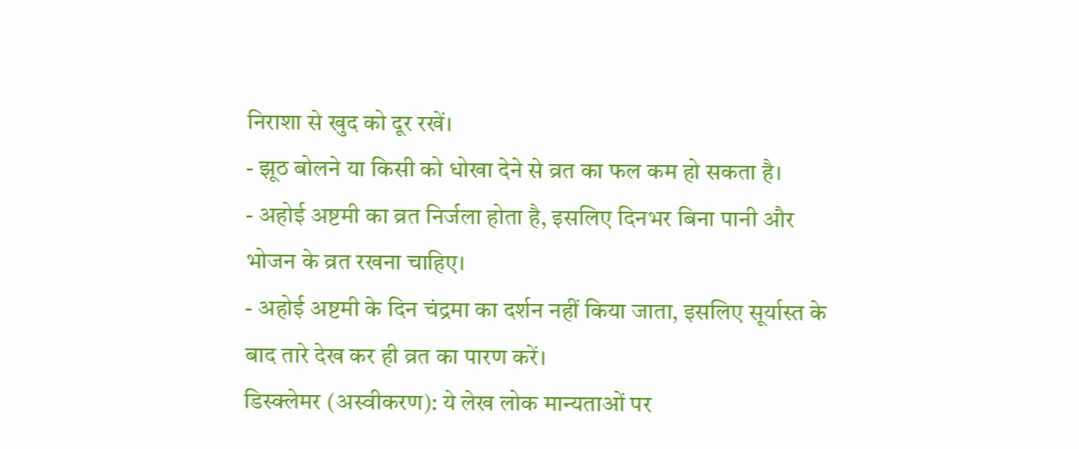निराशा से खुद को दूर रखें।
- झूठ बोलने या किसी को धोखा देने से व्रत का फल कम हो सकता है।
- अहोई अष्टमी का व्रत निर्जला होता है, इसलिए दिनभर बिना पानी और भोजन के व्रत रखना चाहिए।
- अहोई अष्टमी के दिन चंद्रमा का दर्शन नहीं किया जाता, इसलिए सूर्यास्त के बाद तारे देख कर ही व्रत का पारण करें।
डिस्क्लेमर (अस्वीकरण): ये लेख लोक मान्यताओं पर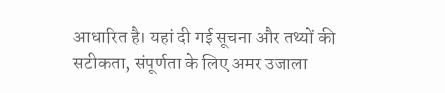आधारित है। यहां दी गई सूचना और तथ्यों की सटीकता, संपूर्णता के लिए अमर उजाला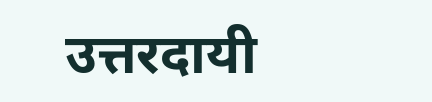उत्तरदायी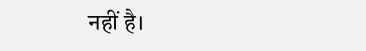नहीं है।